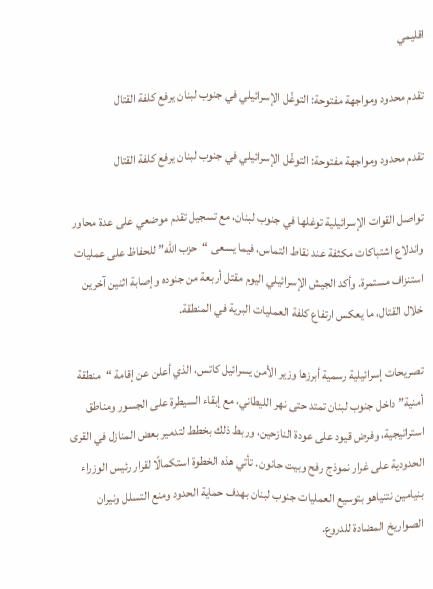اقليمي

تقدم محدود ومواجهة مفتوحة: التوغّل الإسرائيلي في جنوب لبنان يرفع كلفة القتال

تقدم محدود ومواجهة مفتوحة: التوغّل الإسرائيلي في جنوب لبنان يرفع كلفة القتال

تواصل القوات الإسرائيلية توغلها في جنوب لبنان، مع تسجيل تقدم موضعي على عدة محاور واندلاع اشتباكات مكثفة عند نقاط التماس، فيما يسعى “حزب الله” للحفاظ على عمليات استنزاف مستمرة. وأكد الجيش الإسرائيلي اليوم مقتل أربعة من جنوده وإصابة اثنين آخرين خلال القتال، ما يعكس ارتفاع كلفة العمليات البرية في المنطقة.

تصريحات إسرائيلية رسمية أبرزها وزير الأمن يسرائيل كاتس، الذي أعلن عن إقامة “منطقة أمنية” داخل جنوب لبنان تمتد حتى نهر الليطاني، مع إبقاء السيطرة على الجسور ومناطق استراتيجية، وفرض قيود على عودة النازحين، وربط ذلك بخطط لتدمير بعض المنازل في القرى الحدودية على غرار نموذج رفح وبيت حانون. تأتي هذه الخطوة استكمالًا لقرار رئيس الوزراء بنيامين نتنياهو بتوسيع العمليات جنوب لبنان بهدف حماية الحدود ومنع التسلل ونيران الصواريخ المضادة للدروع.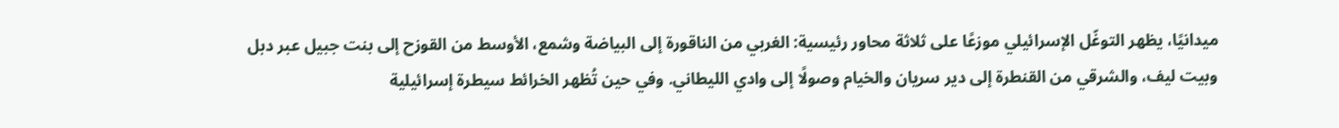ميدانيًا، يظهر التوغّل الإسرائيلي موزعًا على ثلاثة محاور رئيسية: الغربي من الناقورة إلى البياضة وشمع، الأوسط من القوزح إلى بنت جبيل عبر دبل وبيت ليف، والشرقي من القنطرة إلى دير سريان والخيام وصولًا إلى وادي الليطاني. وفي حين تُظهر الخرائط سيطرة إسرائيلية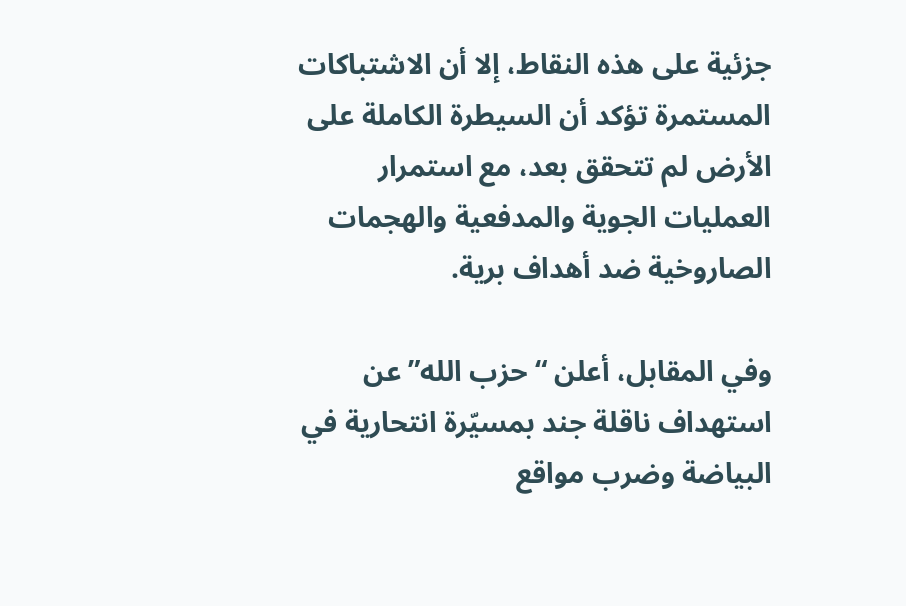جزئية على هذه النقاط، إلا أن الاشتباكات المستمرة تؤكد أن السيطرة الكاملة على الأرض لم تتحقق بعد، مع استمرار العمليات الجوية والمدفعية والهجمات الصاروخية ضد أهداف برية.

وفي المقابل، أعلن “حزب الله” عن استهداف ناقلة جند بمسيّرة انتحارية في البياضة وضرب مواقع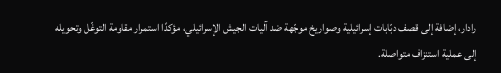رادار، إضافة إلى قصف دبّابات إسرائيلية وصواريخ موجّهة ضد آليات الجيش الإسرائيلي، مؤكدًا استمرار مقاومة التوغّل وتحويله إلى عملية استنزاف متواصلة.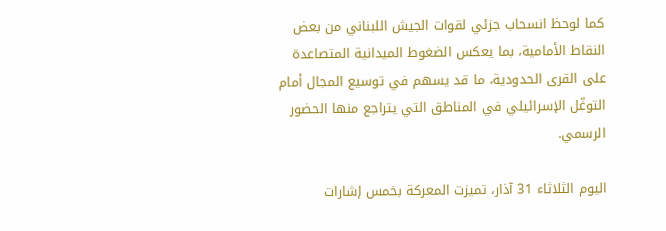كما لوحظ انسحاب جزئي لقوات الجيش اللبناني من بعض النقاط الأمامية، بما يعكس الضغوط الميدانية المتصاعدة على القرى الحدودية، ما قد يسهم في توسيع المجال أمام التوغّل الإسرائيلي في المناطق التي يتراجع منها الحضور الرسمي.

اليوم الثلاثاء 31 آذار، تميزت المعركة بخمس إشارات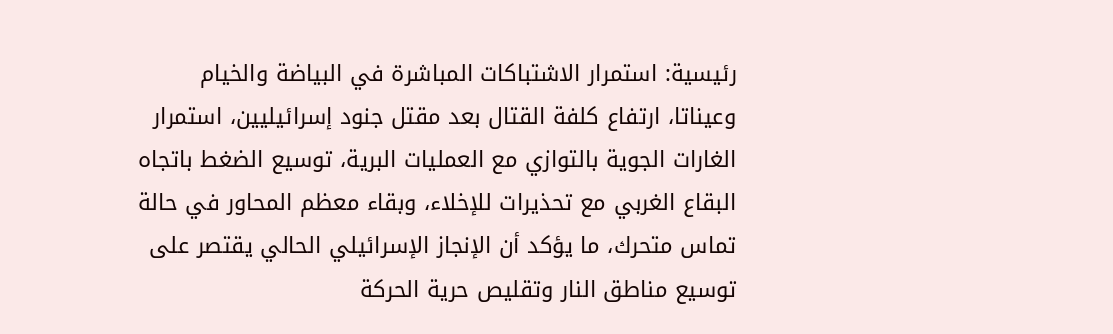رئيسية: استمرار الاشتباكات المباشرة في البياضة والخيام وعيناتا، ارتفاع كلفة القتال بعد مقتل جنود إسرائيليين، استمرار الغارات الجوية بالتوازي مع العمليات البرية، توسيع الضغط باتجاه البقاع الغربي مع تحذيرات للإخلاء، وبقاء معظم المحاور في حالة تماس متحرك، ما يؤكد أن الإنجاز الإسرائيلي الحالي يقتصر على توسيع مناطق النار وتقليص حرية الحركة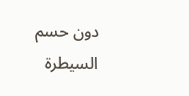دون حسم السيطرة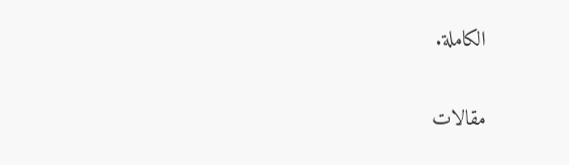الكاملة.

مقالات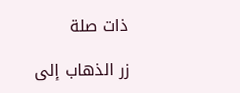ذات صلة

زر الذهاب إلى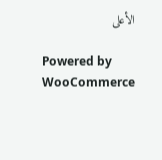الأعلى

Powered by WooCommerce